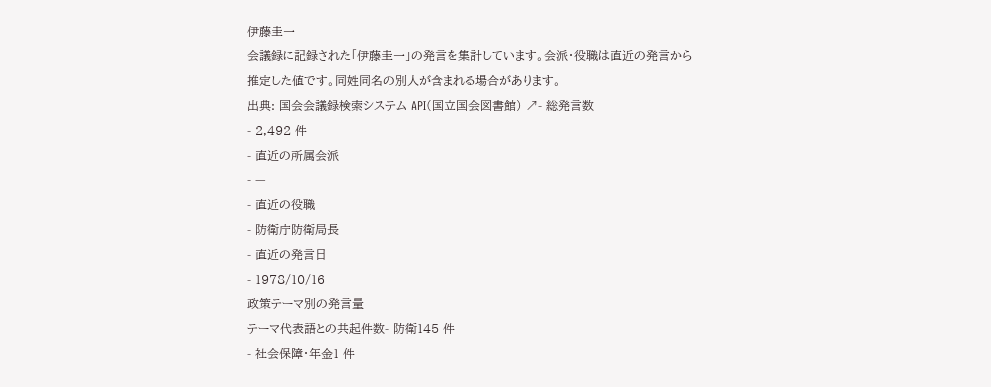伊藤圭一
会議録に記録された「伊藤圭一」の発言を集計しています。会派・役職は直近の発言から推定した値です。同姓同名の別人が含まれる場合があります。
出典: 国会会議録検索システム API(国立国会図書館) ↗- 総発言数
- 2,492 件
- 直近の所属会派
- —
- 直近の役職
- 防衛庁防衛局長
- 直近の発言日
- 1978/10/16
政策テーマ別の発言量
テーマ代表語との共起件数- 防衛145 件
- 社会保障・年金1 件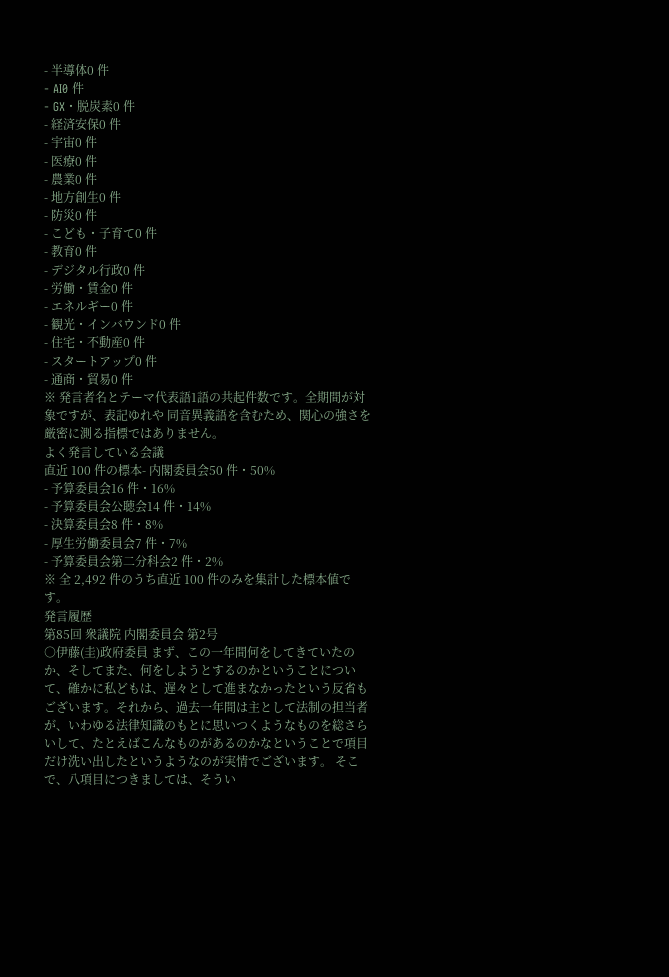- 半導体0 件
- AI0 件
- GX・脱炭素0 件
- 経済安保0 件
- 宇宙0 件
- 医療0 件
- 農業0 件
- 地方創生0 件
- 防災0 件
- こども・子育て0 件
- 教育0 件
- デジタル行政0 件
- 労働・賃金0 件
- エネルギー0 件
- 観光・インバウンド0 件
- 住宅・不動産0 件
- スタートアップ0 件
- 通商・貿易0 件
※ 発言者名とテーマ代表語1語の共起件数です。全期間が対象ですが、表記ゆれや 同音異義語を含むため、関心の強さを厳密に測る指標ではありません。
よく発言している会議
直近 100 件の標本- 内閣委員会50 件・50%
- 予算委員会16 件・16%
- 予算委員会公聴会14 件・14%
- 決算委員会8 件・8%
- 厚生労働委員会7 件・7%
- 予算委員会第二分科会2 件・2%
※ 全 2,492 件のうち直近 100 件のみを集計した標本値です。
発言履歴
第85回 衆議院 内閣委員会 第2号
○伊藤(圭)政府委員 まず、この一年間何をしてきていたのか、そしてまた、何をしようとするのかということについて、確かに私どもは、遅々として進まなかったという反省もございます。それから、過去一年間は主として法制の担当者が、いわゆる法律知識のもとに思いつくようなものを総さらいして、たとえばこんなものがあるのかなということで項目だけ洗い出したというようなのが実情でございます。 そこで、八項目につきましては、そうい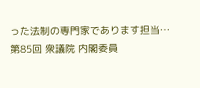った法制の専門家であります担当…
第85回 衆議院 内閣委員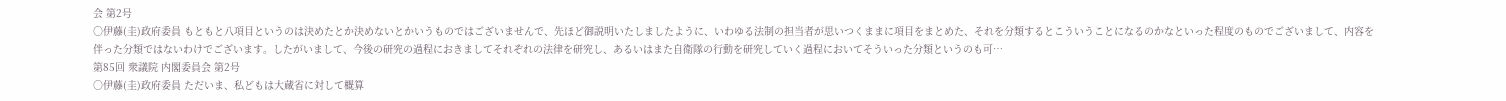会 第2号
○伊藤(圭)政府委員 もともと八項目というのは決めたとか決めないとかいうものではございませんで、先ほど御説明いたしましたように、いわゆる法制の担当者が思いつくままに項目をまとめた、それを分類するとこういうことになるのかなといった程度のものでございまして、内容を伴った分類ではないわけでございます。したがいまして、今後の研究の過程におきましてそれぞれの法律を研究し、あるいはまた自衛隊の行動を研究していく過程においてそういった分類というのも可…
第85回 衆議院 内閣委員会 第2号
○伊藤(圭)政府委員 ただいま、私どもは大蔵省に対して概算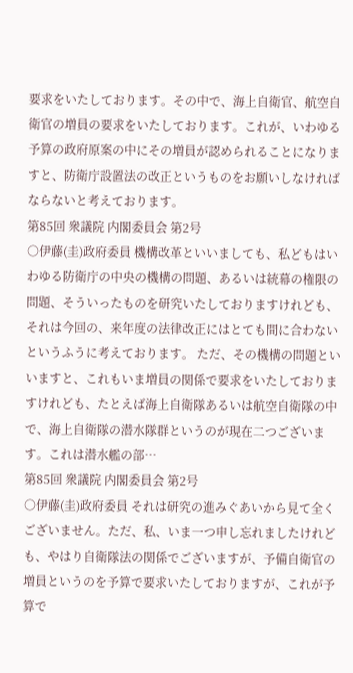要求をいたしております。その中で、海上自衛官、航空自衛官の増員の要求をいたしております。これが、いわゆる予算の政府原案の中にその増員が認められることになりますと、防衛庁設置法の改正というものをお願いしなければならないと考えております。
第85回 衆議院 内閣委員会 第2号
○伊藤(圭)政府委員 機構改革といいましても、私どもはいわゆる防衛庁の中央の機構の問題、あるいは統幕の権限の問題、そういったものを研究いたしておりますけれども、それは今回の、来年度の法律改正にはとても間に合わないというふうに考えております。 ただ、その機構の問題といいますと、これもいま増員の関係で要求をいたしておりますけれども、たとえば海上自衛隊あるいは航空自衛隊の中で、海上自衛隊の潜水隊群というのが現在二つございます。これは潜水艦の部…
第85回 衆議院 内閣委員会 第2号
○伊藤(圭)政府委員 それは研究の進みぐあいから見て全くございません。ただ、私、いま一つ申し忘れましたけれども、やはり自衛隊法の関係でございますが、予備自衛官の増員というのを予算で要求いたしておりますが、これが予算で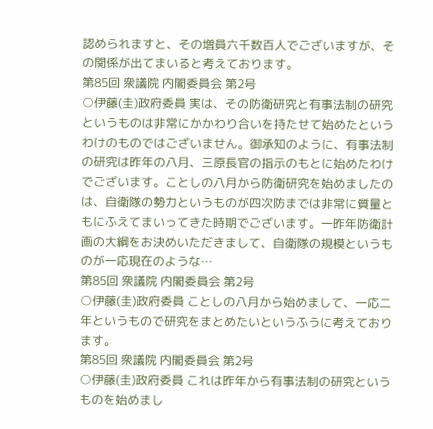認められますと、その増員六千数百人でございますが、その関係が出てまいると考えております。
第85回 衆議院 内閣委員会 第2号
○伊藤(圭)政府委員 実は、その防衛研究と有事法制の研究というものは非常にかかわり合いを持たせて始めたというわけのものではございません。御承知のように、有事法制の研究は昨年の八月、三原長官の指示のもとに始めたわけでございます。ことしの八月から防衛研究を始めましたのは、自衛隊の勢力というものが四次防までは非常に質量ともにふえてまいってきた時期でございます。一昨年防衛計画の大綱をお決めいただきまして、自衛隊の規模というものが一応現在のような…
第85回 衆議院 内閣委員会 第2号
○伊藤(圭)政府委員 ことしの八月から始めまして、一応二年というもので研究をまとめたいというふうに考えております。
第85回 衆議院 内閣委員会 第2号
○伊藤(圭)政府委員 これは昨年から有事法制の研究というものを始めまし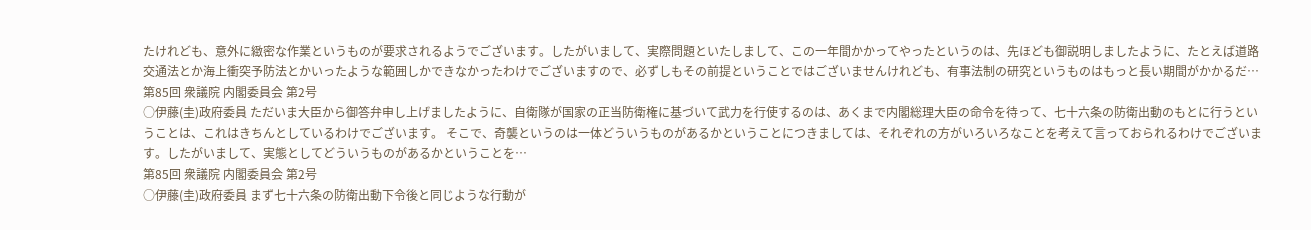たけれども、意外に緻密な作業というものが要求されるようでございます。したがいまして、実際問題といたしまして、この一年間かかってやったというのは、先ほども御説明しましたように、たとえば道路交通法とか海上衝突予防法とかいったような範囲しかできなかったわけでございますので、必ずしもその前提ということではございませんけれども、有事法制の研究というものはもっと長い期間がかかるだ…
第85回 衆議院 内閣委員会 第2号
○伊藤(圭)政府委員 ただいま大臣から御答弁申し上げましたように、自衛隊が国家の正当防衛権に基づいて武力を行使するのは、あくまで内閣総理大臣の命令を待って、七十六条の防衛出動のもとに行うということは、これはきちんとしているわけでございます。 そこで、奇襲というのは一体どういうものがあるかということにつきましては、それぞれの方がいろいろなことを考えて言っておられるわけでございます。したがいまして、実態としてどういうものがあるかということを…
第85回 衆議院 内閣委員会 第2号
○伊藤(圭)政府委員 まず七十六条の防衛出動下令後と同じような行動が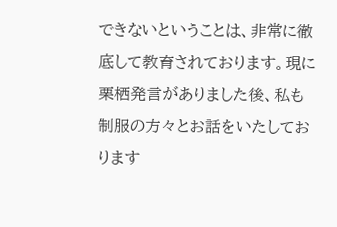できないということは、非常に徹底して教育されております。現に栗栖発言がありました後、私も制服の方々とお話をいたしております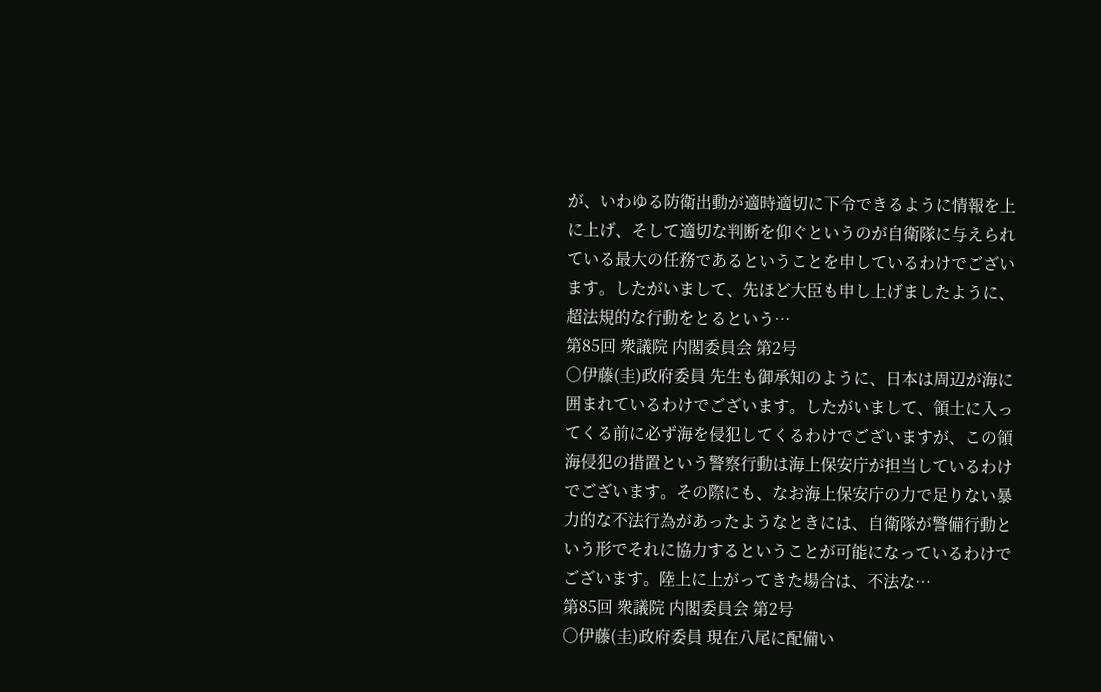が、いわゆる防衛出動が適時適切に下令できるように情報を上に上げ、そして適切な判断を仰ぐというのが自衛隊に与えられている最大の任務であるということを申しているわけでございます。したがいまして、先ほど大臣も申し上げましたように、超法規的な行動をとるという…
第85回 衆議院 内閣委員会 第2号
○伊藤(圭)政府委員 先生も御承知のように、日本は周辺が海に囲まれているわけでございます。したがいまして、領土に入ってくる前に必ず海を侵犯してくるわけでございますが、この領海侵犯の措置という警察行動は海上保安庁が担当しているわけでございます。その際にも、なお海上保安庁の力で足りない暴力的な不法行為があったようなときには、自衛隊が警備行動という形でそれに協力するということが可能になっているわけでございます。陸上に上がってきた場合は、不法な…
第85回 衆議院 内閣委員会 第2号
○伊藤(圭)政府委員 現在八尾に配備い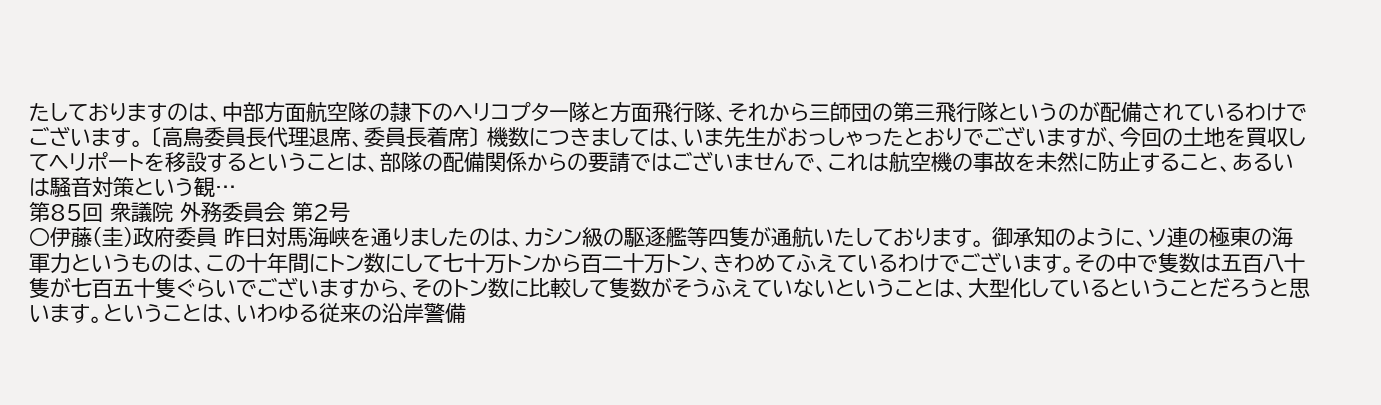たしておりますのは、中部方面航空隊の隷下のヘリコプター隊と方面飛行隊、それから三師団の第三飛行隊というのが配備されているわけでございます。 〔高鳥委員長代理退席、委員長着席〕 機数につきましては、いま先生がおっしゃったとおりでございますが、今回の土地を買収してヘリポートを移設するということは、部隊の配備関係からの要請ではございませんで、これは航空機の事故を未然に防止すること、あるいは騒音対策という観…
第85回 衆議院 外務委員会 第2号
○伊藤(圭)政府委員 昨日対馬海峡を通りましたのは、カシン級の駆逐艦等四隻が通航いたしております。 御承知のように、ソ連の極東の海軍力というものは、この十年間にトン数にして七十万トンから百二十万トン、きわめてふえているわけでございます。その中で隻数は五百八十隻が七百五十隻ぐらいでございますから、そのトン数に比較して隻数がそうふえていないということは、大型化しているということだろうと思います。ということは、いわゆる従来の沿岸警備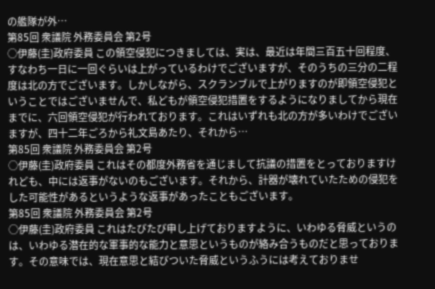の艦隊が外…
第85回 衆議院 外務委員会 第2号
○伊藤(圭)政府委員 この領空侵犯につきましては、実は、最近は年間三百五十回程度、すなわち一日に一回ぐらいは上がっているわけでございますが、そのうちの三分の二程度は北の方でございます。しかしながら、スクランブルで上がりますのが即領空侵犯ということではございませんで、私どもが領空侵犯措置をするようになりましてから現在までに、六回領空侵犯が行われております。これはいずれも北の方が多いわけでございますが、四十二年ごろから礼文島あたり、それから…
第85回 衆議院 外務委員会 第2号
○伊藤(圭)政府委員 これはその都度外務省を通じまして抗議の措置をとっておりますけれども、中には返事がないのもございます。それから、計器が壊れていたための侵犯をした可能性があるというような返事があったこともございます。
第85回 衆議院 外務委員会 第2号
○伊藤(圭)政府委員 これはたびたび申し上げておりますように、いわゆる脅威というのは、いわゆる潜在的な軍事的な能力と意思というものが絡み合うものだと思っております。その意味では、現在意思と結びついた脅威というふうには考えておりませ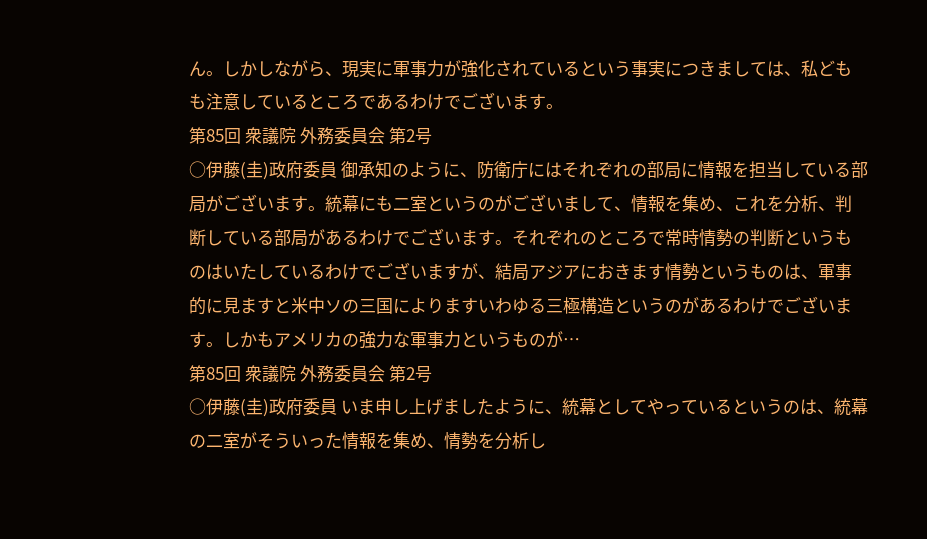ん。しかしながら、現実に軍事力が強化されているという事実につきましては、私どもも注意しているところであるわけでございます。
第85回 衆議院 外務委員会 第2号
○伊藤(圭)政府委員 御承知のように、防衛庁にはそれぞれの部局に情報を担当している部局がございます。統幕にも二室というのがございまして、情報を集め、これを分析、判断している部局があるわけでございます。それぞれのところで常時情勢の判断というものはいたしているわけでございますが、結局アジアにおきます情勢というものは、軍事的に見ますと米中ソの三国によりますいわゆる三極構造というのがあるわけでございます。しかもアメリカの強力な軍事力というものが…
第85回 衆議院 外務委員会 第2号
○伊藤(圭)政府委員 いま申し上げましたように、統幕としてやっているというのは、統幕の二室がそういった情報を集め、情勢を分析し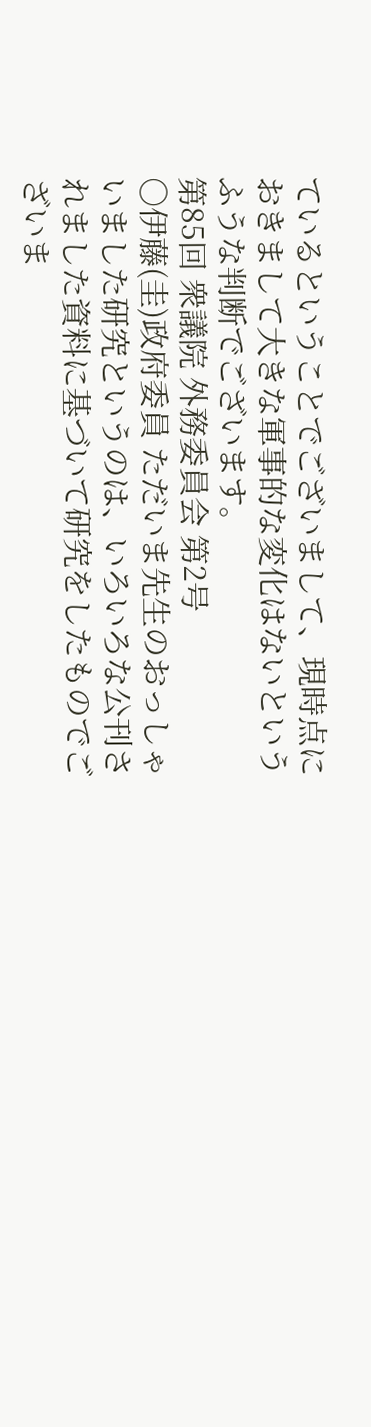ているということでございまして、現時点におきまして大きな軍事的な変化はないというふうな判断でございます。
第85回 衆議院 外務委員会 第2号
○伊藤(圭)政府委員 ただいま先生のおっしゃいました研究というのは、いろいろな公刊されました資料に基づいて研究をしたものでございま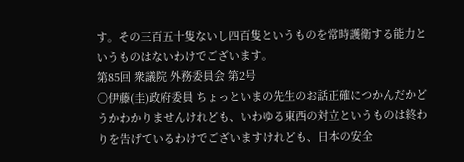す。その三百五十隻ないし四百隻というものを常時護衛する能力というものはないわけでございます。
第85回 衆議院 外務委員会 第2号
○伊藤(圭)政府委員 ちょっといまの先生のお話正確につかんだかどうかわかりませんけれども、いわゆる東西の対立というものは終わりを告げているわけでございますけれども、日本の安全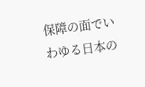保障の面でいわゆる日本の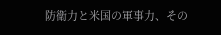防衛力と米国の軍事力、その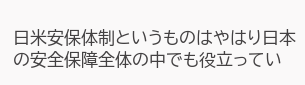日米安保体制というものはやはり日本の安全保障全体の中でも役立ってい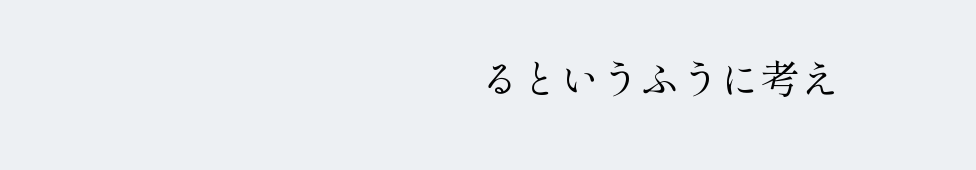るというふうに考え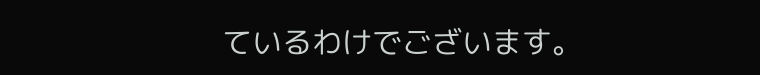ているわけでございます。